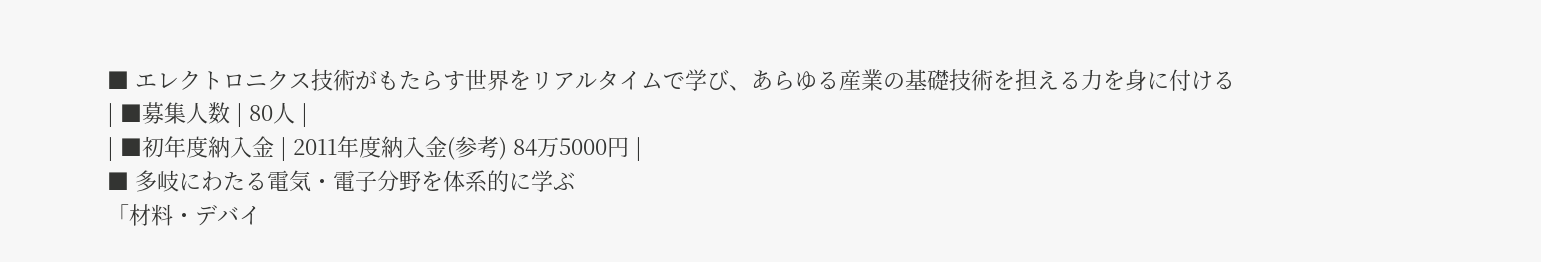■ エレクトロニクス技術がもたらす世界をリアルタイムで学び、あらゆる産業の基礎技術を担える力を身に付ける
| ■募集人数 | 80人 |
| ■初年度納入金 | 2011年度納入金(参考) 84万5000円 |
■ 多岐にわたる電気・電子分野を体系的に学ぶ
「材料・デバイ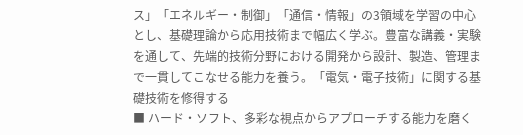ス」「エネルギー・制御」「通信・情報」の3領域を学習の中心とし、基礎理論から応用技術まで幅広く学ぶ。豊富な講義・実験を通して、先端的技術分野における開発から設計、製造、管理まで一貫してこなせる能力を養う。「電気・電子技術」に関する基礎技術を修得する
■ ハード・ソフト、多彩な視点からアプローチする能力を磨く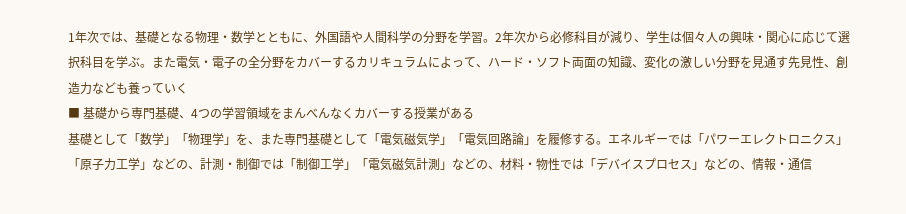1年次では、基礎となる物理・数学とともに、外国語や人間科学の分野を学習。2年次から必修科目が減り、学生は個々人の興味・関心に応じて選択科目を学ぶ。また電気・電子の全分野をカバーするカリキュラムによって、ハード・ソフト両面の知識、変化の激しい分野を見通す先見性、創造力なども養っていく
■ 基礎から専門基礎、4つの学習領域をまんべんなくカバーする授業がある
基礎として「数学」「物理学」を、また専門基礎として「電気磁気学」「電気回路論」を履修する。エネルギーでは「パワーエレクトロニクス」「原子力工学」などの、計測・制御では「制御工学」「電気磁気計測」などの、材料・物性では「デバイスプロセス」などの、情報・通信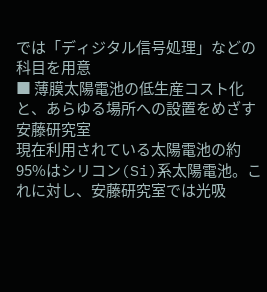では「ディジタル信号処理」などの科目を用意
■ 薄膜太陽電池の低生産コスト化と、あらゆる場所への設置をめざす安藤研究室
現在利用されている太陽電池の約95%はシリコン(Si)系太陽電池。これに対し、安藤研究室では光吸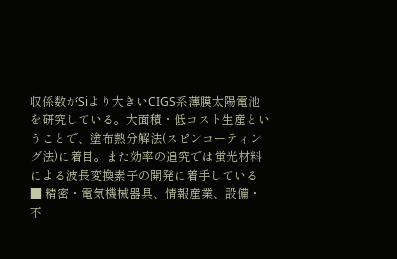収係数がSiより大きいCIGS系薄膜太陽電池を研究している。大面積・低コスト生産ということで、塗布熱分解法(スピンコーティング法)に着目。また効率の追究では蛍光材料による波長変換素子の開発に着手している
■ 精密・電気機械器具、情報産業、設備・不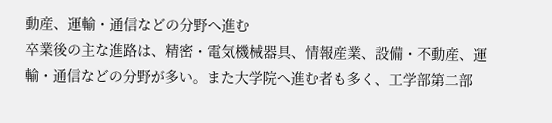動産、運輸・通信などの分野へ進む
卒業後の主な進路は、精密・電気機械器具、情報産業、設備・不動産、運輸・通信などの分野が多い。また大学院へ進む者も多く、工学部第二部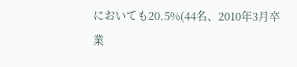においても20.5%(44名、2010年3月卒業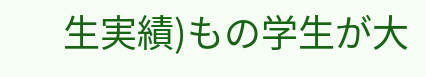生実績)もの学生が大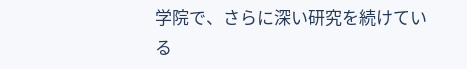学院で、さらに深い研究を続けている